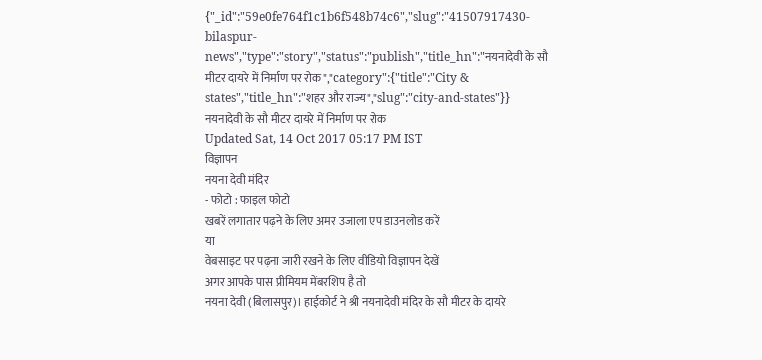{"_id":"59e0fe764f1c1b6f548b74c6","slug":"41507917430-bilaspur-news","type":"story","status":"publish","title_hn":"नयनादेवी के सौ मीटर दायरे में निर्माण पर रोक","category":{"title":"City & states","title_hn":"शहर और राज्य","slug":"city-and-states"}}
नयनादेवी के सौ मीटर दायरे में निर्माण पर रोक
Updated Sat, 14 Oct 2017 05:17 PM IST
विज्ञापन
नयना देवी मंदिर
- फोटो : फाइल फोटो
खबरें लगातार पढ़ने के लिए अमर उजाला एप डाउनलोड करें
या
वेबसाइट पर पढ़ना जारी रखने के लिए वीडियो विज्ञापन देखें
अगर आपके पास प्रीमियम मेंबरशिप है तो
नयना देवी (बिलासपुर)। हाईकोर्ट ने श्री नयनादेवी मंदिर के सौ मीटर के दायरे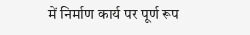में निर्माण कार्य पर पूर्ण रूप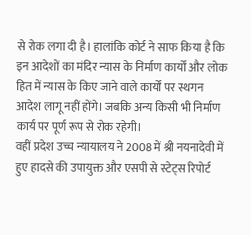से रोक लगा दी है। हालांकि कोर्ट ने साफ किया है कि इन आदेशों का मंदिर न्यास के निर्माण कार्यों और लोक हित में न्यास के किए जाने वाले कार्यों पर स्थगन आदेश लागू नहीं होंगे। जबकि अन्य किसी भी निर्माण कार्य पर पूर्ण रूप से रोक रहेगी।
वहीं प्रदेश उच्च न्यायालय ने 2008 में श्री नयनादेवी में हुए हादसे की उपायुक्त और एसपी से स्टेट्स रिपोर्ट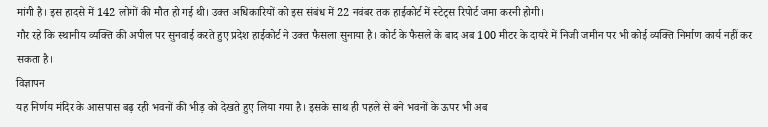मांगी है। इस हादसे में 142 लोगों की मौत हो गई थी। उक्त अधिकारियों को इस संबंध में 22 नवंबर तक हाईकोर्ट में स्टेट्स रिपोर्ट जमा करनी होगी।
गौर रहे कि स्थानीय व्यक्ति की अपील पर सुनवाई करते हुए प्रदेश हाईकोर्ट ने उक्त फैसला सुनाया है। कोर्ट के फैसले के बाद अब 100 मीटर के दायरे में निजी जमीन पर भी कोई व्यक्ति निर्माण कार्य नहीं कर सकता है।
विज्ञापन
यह निर्णय मंदिर के आसपास बढ़ रही भवनों की भीड़ को देखते हुए लिया गया है। इसके साथ ही पहले से बने भवनों के ऊपर भी अब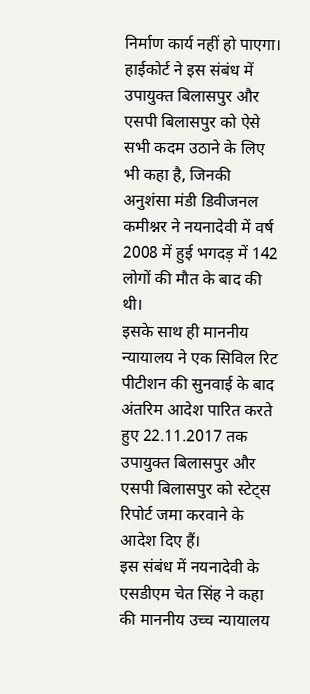निर्माण कार्य नहीं हो पाएगा। हाईकोर्ट ने इस संबंध में उपायुक्त बिलासपुर और एसपी बिलासपुर को ऐसे सभी कदम उठाने के लिए भी कहा है, जिनकी अनुशंसा मंडी डिवीजनल कमीश्नर ने नयनादेवी में वर्ष 2008 में हुई भगदड़ में 142 लोगों की मौत के बाद की थी।
इसके साथ ही माननीय न्यायालय ने एक सिविल रिट पीटीशन की सुनवाई के बाद अंतरिम आदेश पारित करते हुए 22.11.2017 तक उपायुक्त बिलासपुर और एसपी बिलासपुर को स्टेट्स रिपोर्ट जमा करवाने के आदेश दिए हैं।
इस संबंध में नयनादेवी के एसडीएम चेत सिंह ने कहा की माननीय उच्च न्यायालय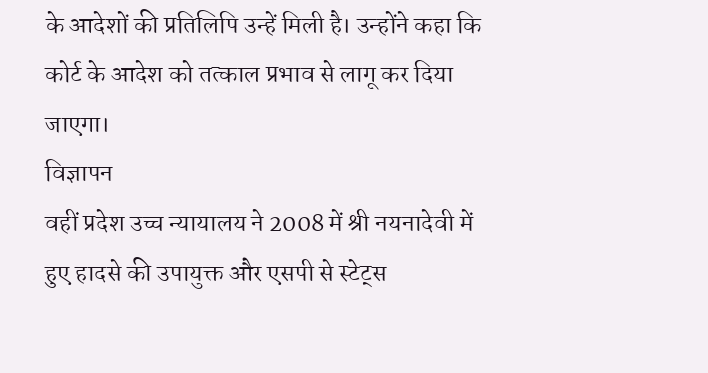के आदेशों की प्रतिलिपि उन्हें मिली है। उन्होंने कहा कि कोर्ट के आदेश को तत्काल प्रभाव से लागू कर दिया जाएगा।
विज्ञापन
वहीं प्रदेश उच्च न्यायालय ने 2008 में श्री नयनादेवी में हुए हादसे की उपायुक्त और एसपी से स्टेट्स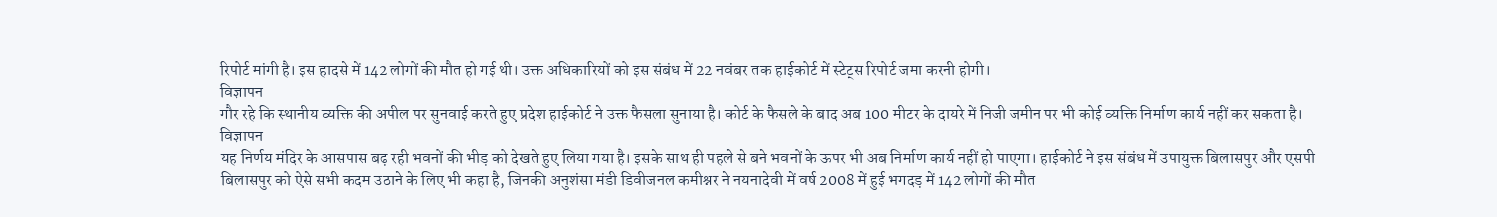रिपोर्ट मांगी है। इस हादसे में 142 लोगों की मौत हो गई थी। उक्त अधिकारियों को इस संबंध में 22 नवंबर तक हाईकोर्ट में स्टेट्स रिपोर्ट जमा करनी होगी।
विज्ञापन
गौर रहे कि स्थानीय व्यक्ति की अपील पर सुनवाई करते हुए प्रदेश हाईकोर्ट ने उक्त फैसला सुनाया है। कोर्ट के फैसले के बाद अब 100 मीटर के दायरे में निजी जमीन पर भी कोई व्यक्ति निर्माण कार्य नहीं कर सकता है।
विज्ञापन
यह निर्णय मंदिर के आसपास बढ़ रही भवनों की भीड़ को देखते हुए लिया गया है। इसके साथ ही पहले से बने भवनों के ऊपर भी अब निर्माण कार्य नहीं हो पाएगा। हाईकोर्ट ने इस संबंध में उपायुक्त बिलासपुर और एसपी बिलासपुर को ऐसे सभी कदम उठाने के लिए भी कहा है, जिनकी अनुशंसा मंडी डिवीजनल कमीश्नर ने नयनादेवी में वर्ष 2008 में हुई भगदड़ में 142 लोगों की मौत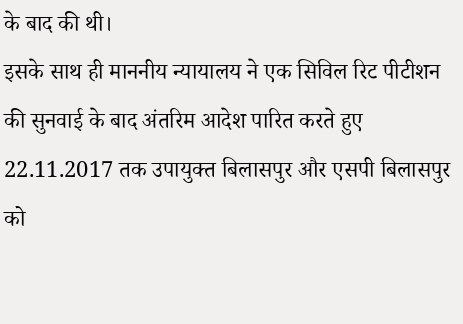के बाद की थी।
इसके साथ ही माननीय न्यायालय ने एक सिविल रिट पीटीशन की सुनवाई के बाद अंतरिम आदेश पारित करते हुए 22.11.2017 तक उपायुक्त बिलासपुर और एसपी बिलासपुर को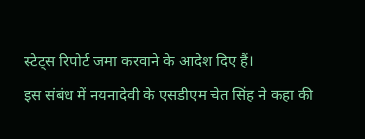स्टेट्स रिपोर्ट जमा करवाने के आदेश दिए हैं।
इस संबंध में नयनादेवी के एसडीएम चेत सिंह ने कहा की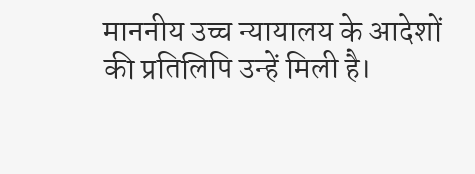माननीय उच्च न्यायालय के आदेशों की प्रतिलिपि उन्हें मिली है।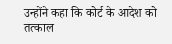उन्होंने कहा कि कोर्ट के आदेश को तत्काल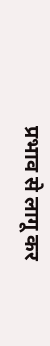प्रभाव से लागू कर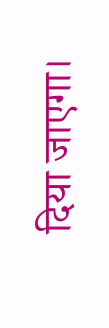दिया जाएगा।